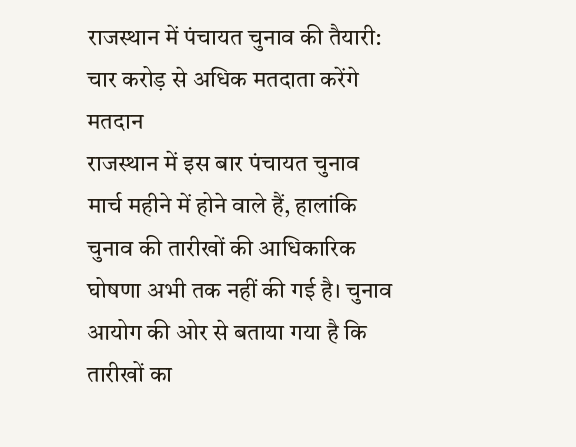राजस्थान में पंचायत चुनाव की तैयारी: चार करोड़ से अधिक मतदाता करेंगे मतदान
राजस्थान में इस बार पंचायत चुनाव मार्च महीने में होने वाले हैं, हालांकि चुनाव की तारीखों की आधिकारिक घोषणा अभी तक नहीं की गई है। चुनाव आयोग की ओर से बताया गया है कि तारीखों का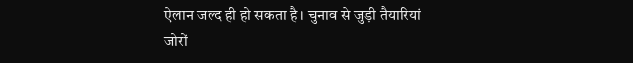ऐलान जल्द ही हो सकता है। चुनाव से जुड़ी तैयारियां जोरों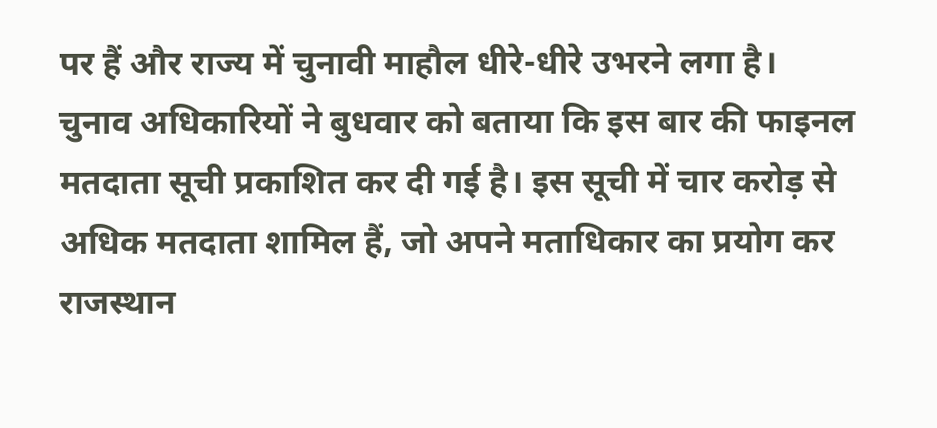पर हैं और राज्य में चुनावी माहौल धीरे-धीरे उभरने लगा है।
चुनाव अधिकारियों ने बुधवार को बताया कि इस बार की फाइनल मतदाता सूची प्रकाशित कर दी गई है। इस सूची में चार करोड़ से अधिक मतदाता शामिल हैं, जो अपने मताधिकार का प्रयोग कर राजस्थान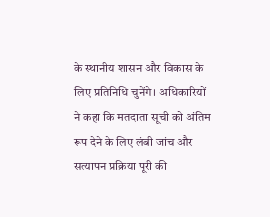के स्थानीय शासन और विकास के लिए प्रतिनिधि चुनेंगे। अधिकारियों ने कहा कि मतदाता सूची को अंतिम रूप देने के लिए लंबी जांच और सत्यापन प्रक्रिया पूरी की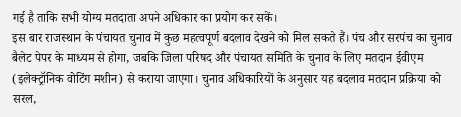गई है ताकि सभी योग्य मतदाता अपने अधिकार का प्रयोग कर सकें।
इस बार राजस्थान के पंचायत चुनाव में कुछ महत्वपूर्ण बदलाव देखने को मिल सकते हैं। पंच और सरपंच का चुनाव बैलेट पेपर के माध्यम से होगा, जबकि जिला परिषद और पंचायत समिति के चुनाव के लिए मतदान ईवीएम (इलेक्ट्रॉनिक वोटिंग मशीन) से कराया जाएगा। चुनाव अधिकारियों के अनुसार यह बदलाव मतदान प्रक्रिया को सरल,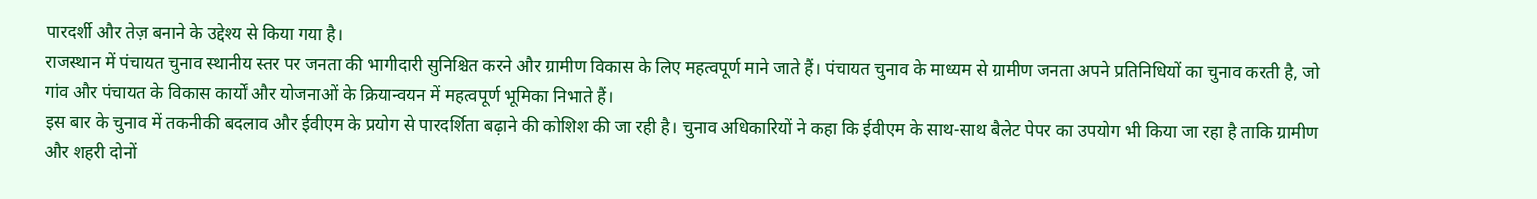पारदर्शी और तेज़ बनाने के उद्देश्य से किया गया है।
राजस्थान में पंचायत चुनाव स्थानीय स्तर पर जनता की भागीदारी सुनिश्चित करने और ग्रामीण विकास के लिए महत्वपूर्ण माने जाते हैं। पंचायत चुनाव के माध्यम से ग्रामीण जनता अपने प्रतिनिधियों का चुनाव करती है, जो गांव और पंचायत के विकास कार्यों और योजनाओं के क्रियान्वयन में महत्वपूर्ण भूमिका निभाते हैं।
इस बार के चुनाव में तकनीकी बदलाव और ईवीएम के प्रयोग से पारदर्शिता बढ़ाने की कोशिश की जा रही है। चुनाव अधिकारियों ने कहा कि ईवीएम के साथ-साथ बैलेट पेपर का उपयोग भी किया जा रहा है ताकि ग्रामीण और शहरी दोनों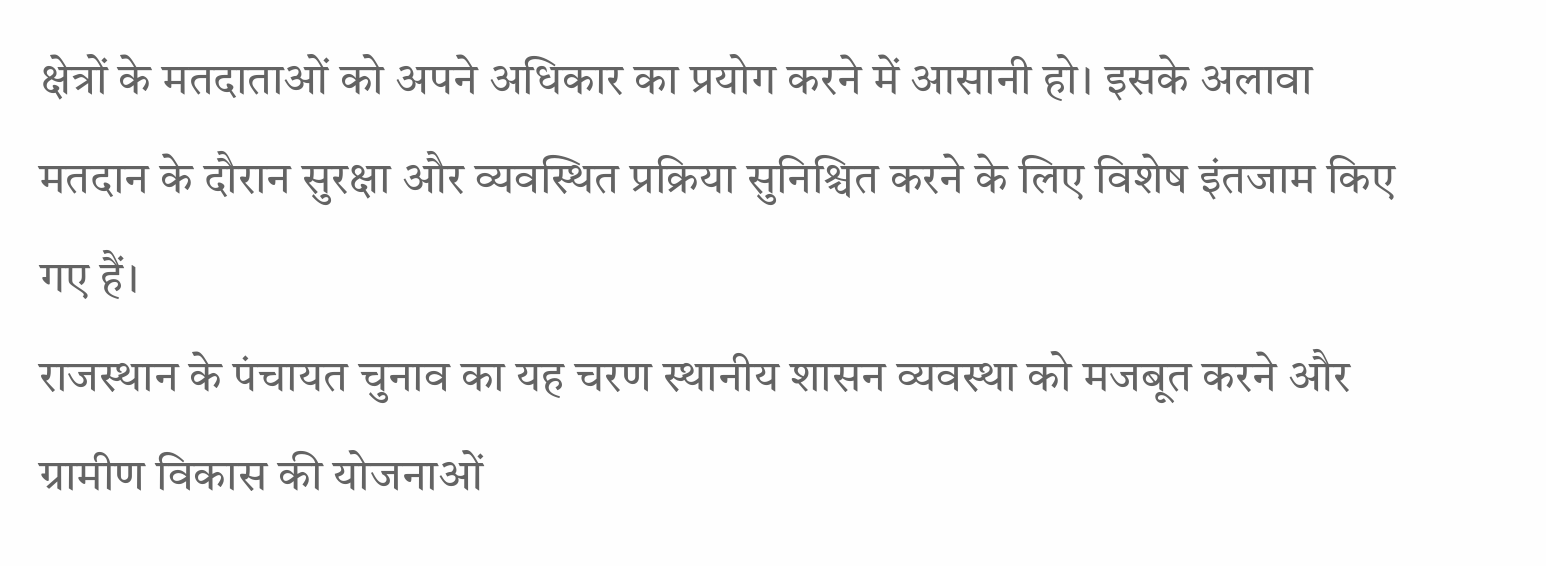क्षेत्रों के मतदाताओं को अपने अधिकार का प्रयोग करने में आसानी हो। इसके अलावा मतदान के दौरान सुरक्षा और व्यवस्थित प्रक्रिया सुनिश्चित करने के लिए विशेष इंतजाम किए गए हैं।
राजस्थान के पंचायत चुनाव का यह चरण स्थानीय शासन व्यवस्था को मजबूत करने और ग्रामीण विकास की योजनाओं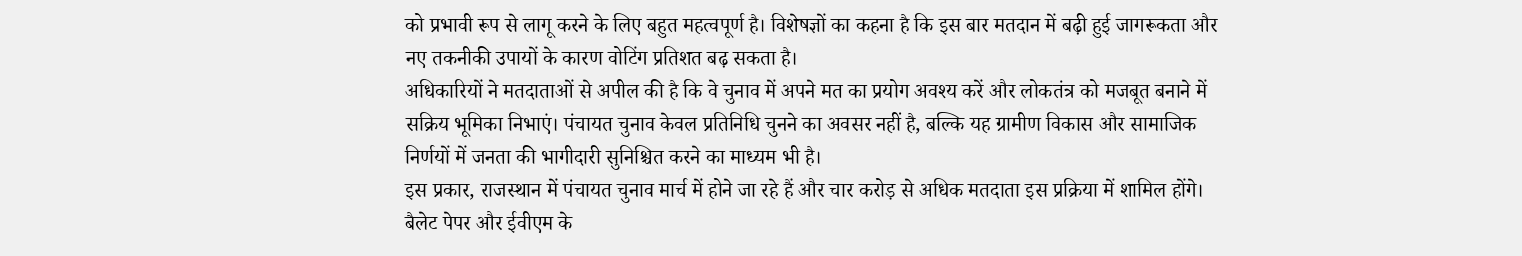को प्रभावी रूप से लागू करने के लिए बहुत महत्वपूर्ण है। विशेषज्ञों का कहना है कि इस बार मतदान में बढ़ी हुई जागरूकता और नए तकनीकी उपायों के कारण वोटिंग प्रतिशत बढ़ सकता है।
अधिकारियों ने मतदाताओं से अपील की है कि वे चुनाव में अपने मत का प्रयोग अवश्य करें और लोकतंत्र को मजबूत बनाने में सक्रिय भूमिका निभाएं। पंचायत चुनाव केवल प्रतिनिधि चुनने का अवसर नहीं है, बल्कि यह ग्रामीण विकास और सामाजिक निर्णयों में जनता की भागीदारी सुनिश्चित करने का माध्यम भी है।
इस प्रकार, राजस्थान में पंचायत चुनाव मार्च में होने जा रहे हैं और चार करोड़ से अधिक मतदाता इस प्रक्रिया में शामिल होंगे। बैलेट पेपर और ईवीएम के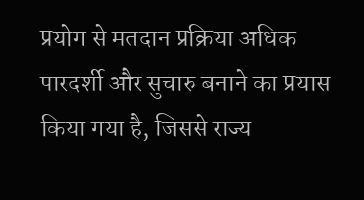प्रयोग से मतदान प्रक्रिया अधिक पारदर्शी और सुचारु बनाने का प्रयास किया गया है, जिससे राज्य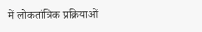में लोकतांत्रिक प्रक्रियाओं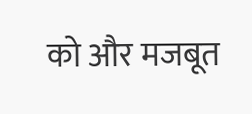को और मजबूत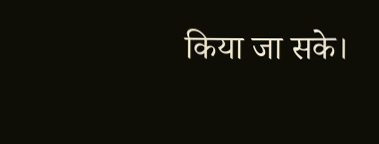किया जा सके।